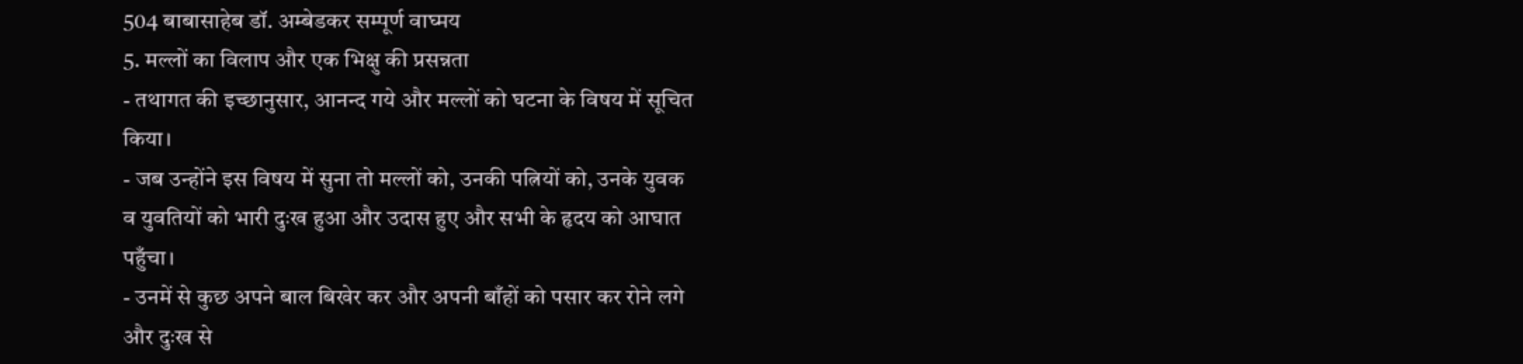504 बाबासाहेब डॉ. अम्बेडकर सम्पूर्ण वाघ्मय
5. मल्लों का विलाप और एक भिक्षु की प्रसन्नता
- तथागत की इच्छानुसार, आनन्द गये और मल्लों को घटना के विषय में सूचित
किया।
- जब उन्होंने इस विषय में सुना तो मल्लों को, उनकी पत्नियों को, उनके युवक
व युवतियों को भारी दुःख हुआ और उदास हुए और सभी के हृदय को आघात
पहुँचा।
- उनमें से कुछ अपने बाल बिखेर कर और अपनी बाँहों को पसार कर रोने लगे
और दुःख से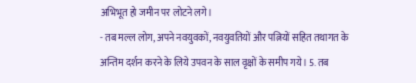अभिभूत हो जमीन पर लोटने लगे।
- तब मल्ल लोग, अपने नवयुवकों, नवयुवतियों और पत्नियों सहित तथागत के
अन्तिम दर्शन करने के लिये उपवन के साल वृक्षों के समीप गये। 5. तब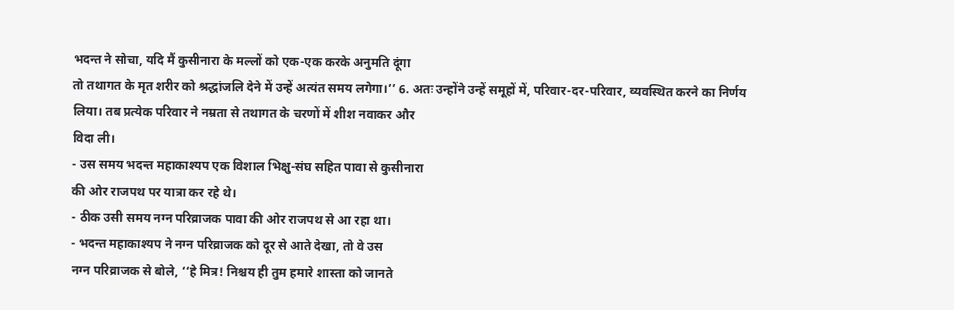भदन्त ने सोचा, यदि मैं कुसीनारा के मल्लों को एक-एक करके अनुमति दूंगा
तो तथागत के मृत शरीर को श्रद्धांजलि देने में उन्हें अत्यंत समय लगेगा।’’ 6. अतः उन्होंने उन्हें समूहों में, परिवार-दर-परिवार, व्यवस्थित करने का निर्णय
लिया। तब प्रत्येक परिवार ने नम्रता से तथागत के चरणों में शीश नवाकर और
विदा ली।
- उस समय भदन्त महाकाश्यप एक विशाल भिक्षु-संघ सहित पावा से कुसीनारा
की ओर राजपथ पर यात्रा कर रहे थे।
- ठीक उसी समय नग्न परिव्राजक पावा की ओर राजपथ से आ रहा था।
- भदन्त महाकाश्यप ने नग्न परिव्राजक को दूर से आते देखा, तो वे उस
नग्न परिव्राजक से बोले, ‘‘हे मित्र! निश्चय ही तुम हमारे शास्ता को जानते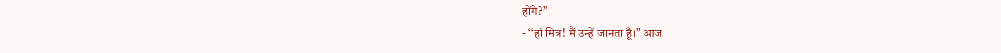होंगे?’’
- ‘‘हां मित्र! मैं उन्हें जानता हूँ।’’ आज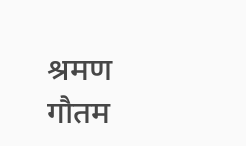श्रमण गौतम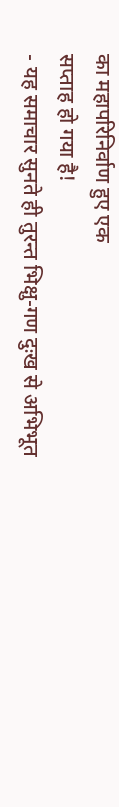का महापरिनिर्वाण हुए एक
सप्ताह हो गया है!
- यह समाचार सुनते ही तुरन्त भिक्षु-गण दुःख से अभिभूत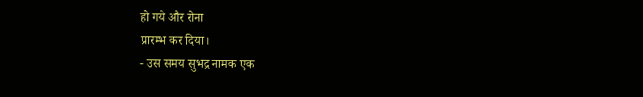हो गये और रोना
प्रारम्भ कर दिया।
- उस समय सुभद्र नामक एक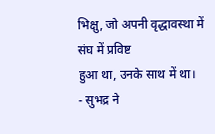भिक्षु, जो अपनी वृद्धावस्था में संघ में प्रविष्ट
हुआ था, उनके साथ में था।
- सुभद्र ने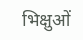भिक्षुओं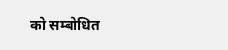को सम्बोधित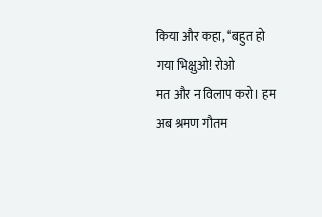किया और कहा, ‘‘बहुत हो गया भिक्षुओ! रोओ
मत और न विलाप करो। हम अब श्रमण गौतम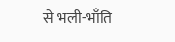से भली-भाँति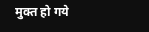मुक्त हो गये